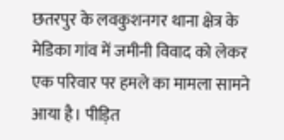छतरपुर के लवकुशनगर थाना क्षेत्र के मेडिका गांव में जमीनी विवाद को लेकर एक परिवार पर हमले का मामला सामने आया है। पीड़ित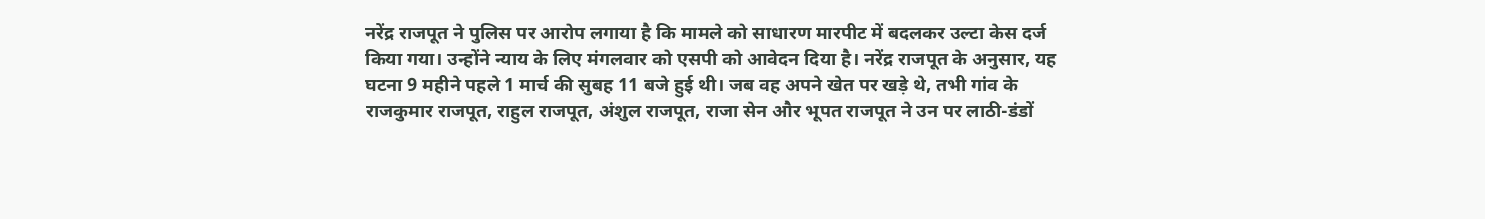नरेंद्र राजपूत ने पुलिस पर आरोप लगाया है कि मामले को साधारण मारपीट में बदलकर उल्टा केस दर्ज किया गया। उन्होंने न्याय के लिए मंगलवार को एसपी को आवेदन दिया है। नरेंद्र राजपूत के अनुसार, यह घटना 9 महीने पहले 1 मार्च की सुबह 11 बजे हुई थी। जब वह अपने खेत पर खड़े थे, तभी गांव के राजकुमार राजपूत, राहुल राजपूत, अंशुल राजपूत, राजा सेन और भूपत राजपूत ने उन पर लाठी-डंडों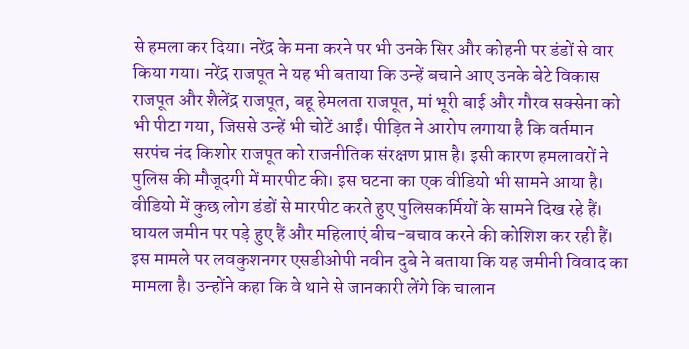से हमला कर दिया। नरेंद्र के मना करने पर भी उनके सिर और कोहनी पर डंडों से वार किया गया। नरेंद्र राजपूत ने यह भी बताया कि उन्हें बचाने आए उनके बेटे विकास राजपूत और शैलेंद्र राजपूत, बहू हेमलता राजपूत, मां भूरी बाई और गौरव सक्सेना को भी पीटा गया, जिससे उन्हें भी चोटें आईं। पीड़ित ने आरोप लगाया है कि वर्तमान सरपंच नंद किशोर राजपूत को राजनीतिक संरक्षण प्राप्त है। इसी कारण हमलावरों ने पुलिस की मौजूदगी में मारपीट की। इस घटना का एक वीडियो भी सामने आया है। वीडियो में कुछ लोग डंडों से मारपीट करते हुए पुलिसकर्मियों के सामने दिख रहे हैं। घायल जमीन पर पड़े हुए हैं और महिलाएं बीच-बचाव करने की कोशिश कर रही हैं। इस मामले पर लवकुशनगर एसडीओपी नवीन दुबे ने बताया कि यह जमीनी विवाद का मामला है। उन्होंने कहा कि वे थाने से जानकारी लेंगे कि चालान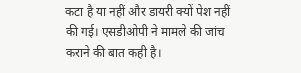कटा है या नहीं और डायरी क्यों पेश नहीं की गई। एसडीओपी ने मामले की जांच कराने की बात कही है।